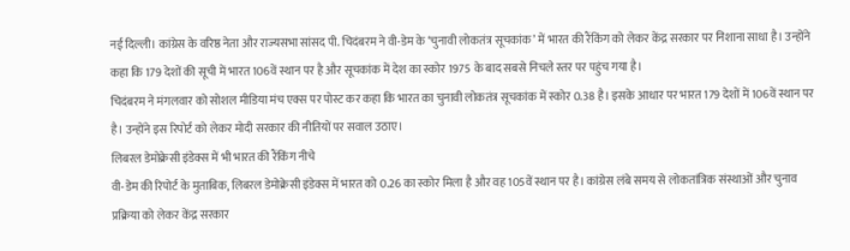नई दिल्ली। कांग्रेस के वरिष्ठ नेता और राज्यसभा सांसद पी. चिदंबरम ने वी-डेम के ‘चुनावी लोकतंत्र सूचकांक’ में भारत की रैंकिंग को लेकर केंद्र सरकार पर निशाना साधा है। उन्होंने कहा कि 179 देशों की सूची में भारत 106वें स्थान पर है और सूचकांक में देश का स्कोर 1975 के बाद सबसे निचले स्तर पर पहुंच गया है।
चिदंबरम ने मंगलवार को सोशल मीडिया मंच एक्स पर पोस्ट कर कहा कि भारत का चुनावी लोकतंत्र सूचकांक में स्कोर 0.38 है। इसके आधार पर भारत 179 देशों में 106वें स्थान पर है। उन्होंने इस रिपोर्ट को लेकर मोदी सरकार की नीतियों पर सवाल उठाए।
लिबरल डेमोक्रेसी इंडेक्स में भी भारत की रैंकिंग नीचे
वी-डेम की रिपोर्ट के मुताबिक, लिबरल डेमोक्रेसी इंडेक्स में भारत को 0.26 का स्कोर मिला है और वह 105वें स्थान पर है। कांग्रेस लंबे समय से लोकतांत्रिक संस्थाओं और चुनाव प्रक्रिया को लेकर केंद्र सरकार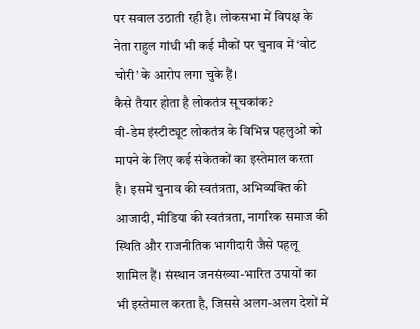पर सवाल उठाती रही है। लोकसभा में विपक्ष के नेता राहुल गांधी भी कई मौकों पर चुनाव में ‘वोट चोरी’ के आरोप लगा चुके हैं।
कैसे तैयार होता है लोकतंत्र सूचकांक?
वी-डेम इंस्टीट्यूट लोकतंत्र के विभिन्न पहलुओं को मापने के लिए कई संकेतकों का इस्तेमाल करता है। इसमें चुनाव की स्वतंत्रता, अभिव्यक्ति की आजादी, मीडिया की स्वतंत्रता, नागरिक समाज की स्थिति और राजनीतिक भागीदारी जैसे पहलू शामिल हैं। संस्थान जनसंख्या-भारित उपायों का भी इस्तेमाल करता है, जिससे अलग-अलग देशों में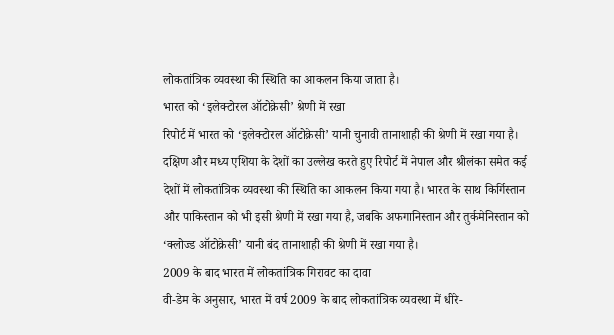लोकतांत्रिक व्यवस्था की स्थिति का आकलन किया जाता है।
भारत को ‘इलेक्टोरल ऑटोक्रेसी’ श्रेणी में रखा
रिपोर्ट में भारत को ‘इलेक्टोरल ऑटोक्रेसी’ यानी चुनावी तानाशाही की श्रेणी में रखा गया है। दक्षिण और मध्य एशिया के देशों का उल्लेख करते हुए रिपोर्ट में नेपाल और श्रीलंका समेत कई देशों में लोकतांत्रिक व्यवस्था की स्थिति का आकलन किया गया है। भारत के साथ किर्गिस्तान और पाकिस्तान को भी इसी श्रेणी में रखा गया है, जबकि अफगानिस्तान और तुर्कमेनिस्तान को ‘क्लोज्ड ऑटोक्रेसी’ यानी बंद तानाशाही की श्रेणी में रखा गया है।
2009 के बाद भारत में लोकतांत्रिक गिरावट का दावा
वी-डेम के अनुसार, भारत में वर्ष 2009 के बाद लोकतांत्रिक व्यवस्था में धीरे-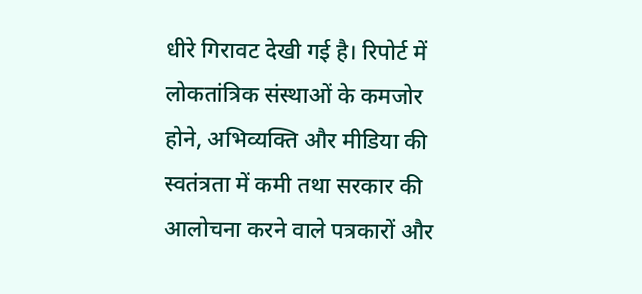धीरे गिरावट देखी गई है। रिपोर्ट में लोकतांत्रिक संस्थाओं के कमजोर होने, अभिव्यक्ति और मीडिया की स्वतंत्रता में कमी तथा सरकार की आलोचना करने वाले पत्रकारों और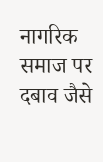नागरिक समाज पर दबाव जैसे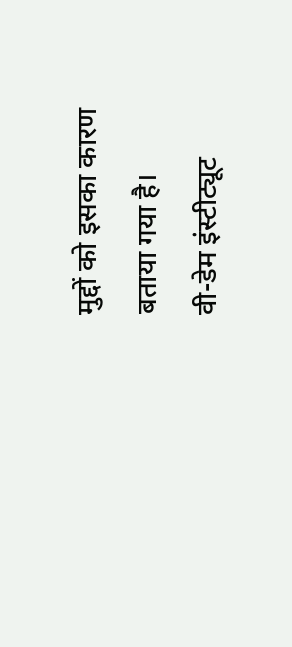मुद्दों को इसका कारण बताया गया है।
वी-डेम इंस्टीट्यूट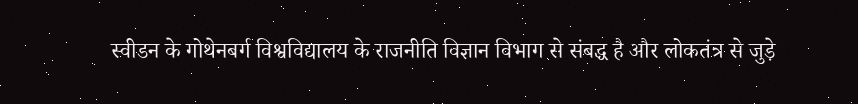स्वीडन के गोथेनबर्ग विश्वविद्यालय के राजनीति विज्ञान विभाग से संबद्ध है और लोकतंत्र से जुड़े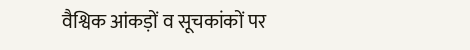वैश्विक आंकड़ों व सूचकांकों पर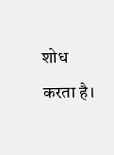शोध करता है।